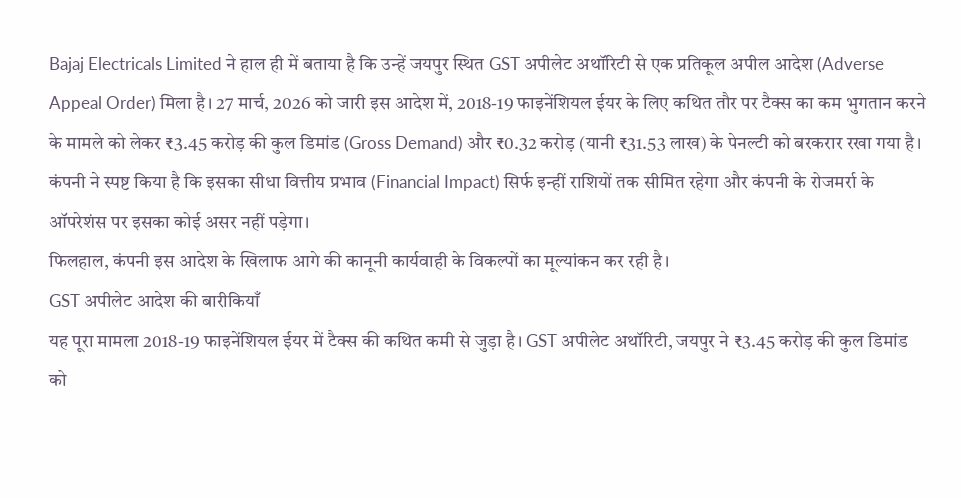Bajaj Electricals Limited ने हाल ही में बताया है कि उन्हें जयपुर स्थित GST अपीलेट अथॉरिटी से एक प्रतिकूल अपील आदेश (Adverse Appeal Order) मिला है। 27 मार्च, 2026 को जारी इस आदेश में, 2018-19 फाइनेंशियल ईयर के लिए कथित तौर पर टैक्स का कम भुगतान करने के मामले को लेकर ₹3.45 करोड़ की कुल डिमांड (Gross Demand) और ₹0.32 करोड़ (यानी ₹31.53 लाख) के पेनल्टी को बरकरार रखा गया है। कंपनी ने स्पष्ट किया है कि इसका सीधा वित्तीय प्रभाव (Financial Impact) सिर्फ इन्हीं राशियों तक सीमित रहेगा और कंपनी के रोजमर्रा के ऑपरेशंस पर इसका कोई असर नहीं पड़ेगा।
फिलहाल, कंपनी इस आदेश के खिलाफ आगे की कानूनी कार्यवाही के विकल्पों का मूल्यांकन कर रही है।
GST अपीलेट आदेश की बारीकियाँ
यह पूरा मामला 2018-19 फाइनेंशियल ईयर में टैक्स की कथित कमी से जुड़ा है। GST अपीलेट अथॉरिटी, जयपुर ने ₹3.45 करोड़ की कुल डिमांड को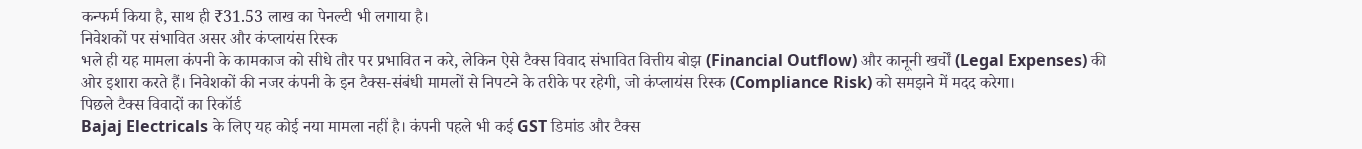कन्फर्म किया है, साथ ही ₹31.53 लाख का पेनल्टी भी लगाया है।
निवेशकों पर संभावित असर और कंप्लायंस रिस्क
भले ही यह मामला कंपनी के कामकाज को सीधे तौर पर प्रभावित न करे, लेकिन ऐसे टैक्स विवाद संभावित वित्तीय बोझ (Financial Outflow) और कानूनी खर्चों (Legal Expenses) की ओर इशारा करते हैं। निवेशकों की नजर कंपनी के इन टैक्स-संबंधी मामलों से निपटने के तरीके पर रहेगी, जो कंप्लायंस रिस्क (Compliance Risk) को समझने में मदद करेगा।
पिछले टैक्स विवादों का रिकॉर्ड
Bajaj Electricals के लिए यह कोई नया मामला नहीं है। कंपनी पहले भी कई GST डिमांड और टैक्स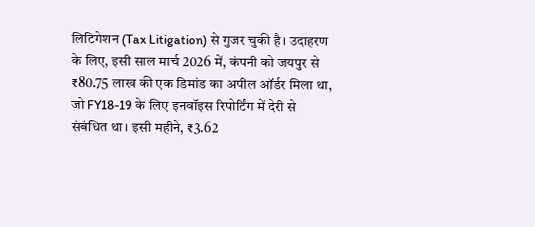लिटिगेशन (Tax Litigation) से गुजर चुकी है। उदाहरण के लिए, इसी साल मार्च 2026 में, कंपनी को जयपुर से ₹80.75 लाख की एक डिमांड का अपील ऑर्डर मिला था, जो FY18-19 के लिए इनवॉइस रिपोर्टिंग में देरी से संबंधित था। इसी महीने, ₹3.62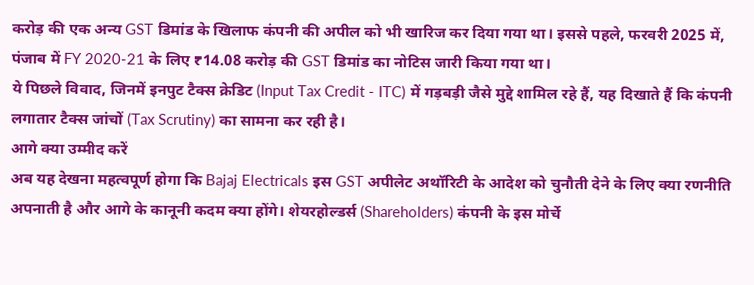करोड़ की एक अन्य GST डिमांड के खिलाफ कंपनी की अपील को भी खारिज कर दिया गया था। इससे पहले, फरवरी 2025 में, पंजाब में FY 2020-21 के लिए ₹14.08 करोड़ की GST डिमांड का नोटिस जारी किया गया था।
ये पिछले विवाद, जिनमें इनपुट टैक्स क्रेडिट (Input Tax Credit - ITC) में गड़बड़ी जैसे मुद्दे शामिल रहे हैं, यह दिखाते हैं कि कंपनी लगातार टैक्स जांचों (Tax Scrutiny) का सामना कर रही है।
आगे क्या उम्मीद करें
अब यह देखना महत्वपूर्ण होगा कि Bajaj Electricals इस GST अपीलेट अथॉरिटी के आदेश को चुनौती देने के लिए क्या रणनीति अपनाती है और आगे के कानूनी कदम क्या होंगे। शेयरहोल्डर्स (Shareholders) कंपनी के इस मोर्चे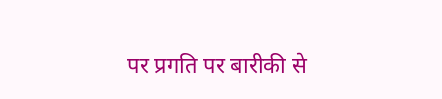पर प्रगति पर बारीकी से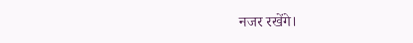नजर रखेंगे।